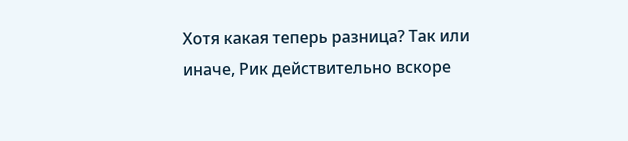Хотя какая теперь разница? Так или иначе, Рик действительно вскоре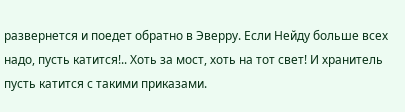развернется и поедет обратно в Эверру. Если Нейду больше всех надо, пусть катится!.. Хоть за мост, хоть на тот свет! И хранитель пусть катится с такими приказами.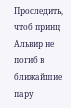Проследить, чтоб принц Альвир не погиб в ближайшие пару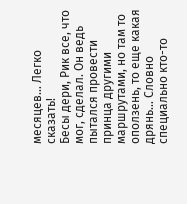месяцев… Легко сказать!
Бесы дери, Рик все, что мог, сделал. Он ведь пытался провести принца другими маршрутами, но там то оползень, то еще какая дрянь… Словно специально кто-то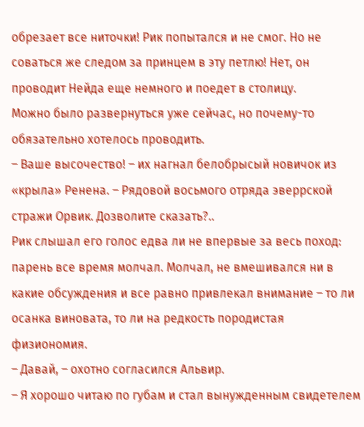обрезает все ниточки! Рик попытался и не смог. Но не соваться же следом за принцем в эту петлю! Нет, он проводит Нейда еще немного и поедет в столицу.
Можно было развернуться уже сейчас, но почему-то обязательно хотелось проводить.
– Ваше высочество! – их нагнал белобрысый новичок из «крыла» Ренена. – Рядовой восьмого отряда эверрской стражи Орвик. Дозволите сказать?..
Рик слышал его голос едва ли не впервые за весь поход: парень все время молчал. Молчал, не вмешивался ни в какие обсуждения и все равно привлекал внимание – то ли осанка виновата, то ли на редкость породистая физиономия.
– Давай, – охотно согласился Альвир.
– Я хорошо читаю по губам и стал вынужденным свидетелем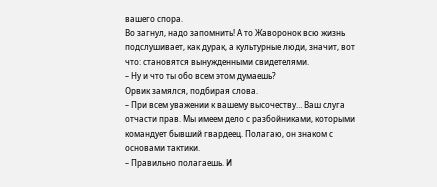вашего спора.
Во загнул, надо запомнить! А то Жаворонок всю жизнь подслушивает, как дурак, а культурные люди, значит, вот что: становятся вынужденными свидетелями.
– Ну и что ты обо всем этом думаешь?
Орвик замялся, подбирая слова.
– При всем уважении к вашему высочеству… Ваш слуга отчасти прав. Мы имеем дело с разбойниками, которыми командует бывший гвардеец. Полагаю, он знаком с основами тактики.
– Правильно полагаешь. И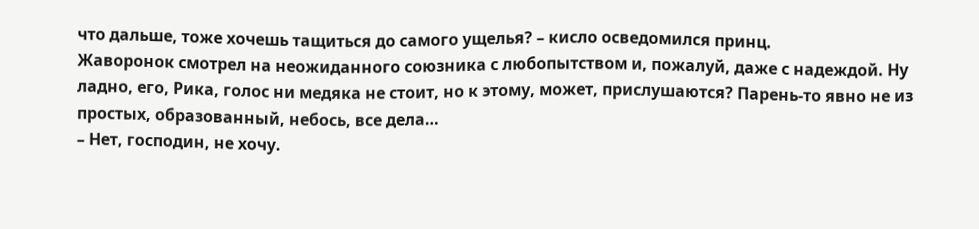что дальше, тоже хочешь тащиться до самого ущелья? – кисло осведомился принц.
Жаворонок смотрел на неожиданного союзника с любопытством и, пожалуй, даже с надеждой. Ну ладно, его, Рика, голос ни медяка не стоит, но к этому, может, прислушаются? Парень-то явно не из простых, образованный, небось, все дела…
– Нет, господин, не хочу.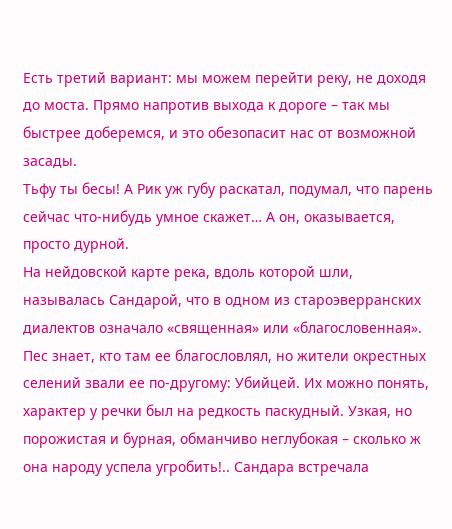Есть третий вариант: мы можем перейти реку, не доходя до моста. Прямо напротив выхода к дороге – так мы быстрее доберемся, и это обезопасит нас от возможной засады.
Тьфу ты бесы! А Рик уж губу раскатал, подумал, что парень сейчас что-нибудь умное скажет… А он, оказывается, просто дурной.
На нейдовской карте река, вдоль которой шли, называлась Сандарой, что в одном из староэверранских диалектов означало «священная» или «благословенная». Пес знает, кто там ее благословлял, но жители окрестных селений звали ее по-другому: Убийцей. Их можно понять, характер у речки был на редкость паскудный. Узкая, но порожистая и бурная, обманчиво неглубокая – сколько ж она народу успела угробить!.. Сандара встречала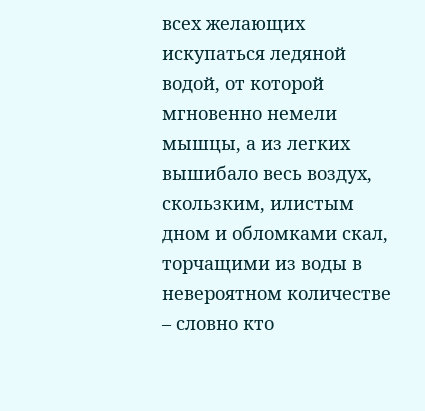всех желающих искупаться ледяной водой, от которой мгновенно немели мышцы, а из легких вышибало весь воздух, скользким, илистым дном и обломками скал, торчащими из воды в невероятном количестве – словно кто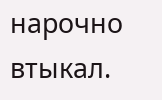нарочно втыкал.